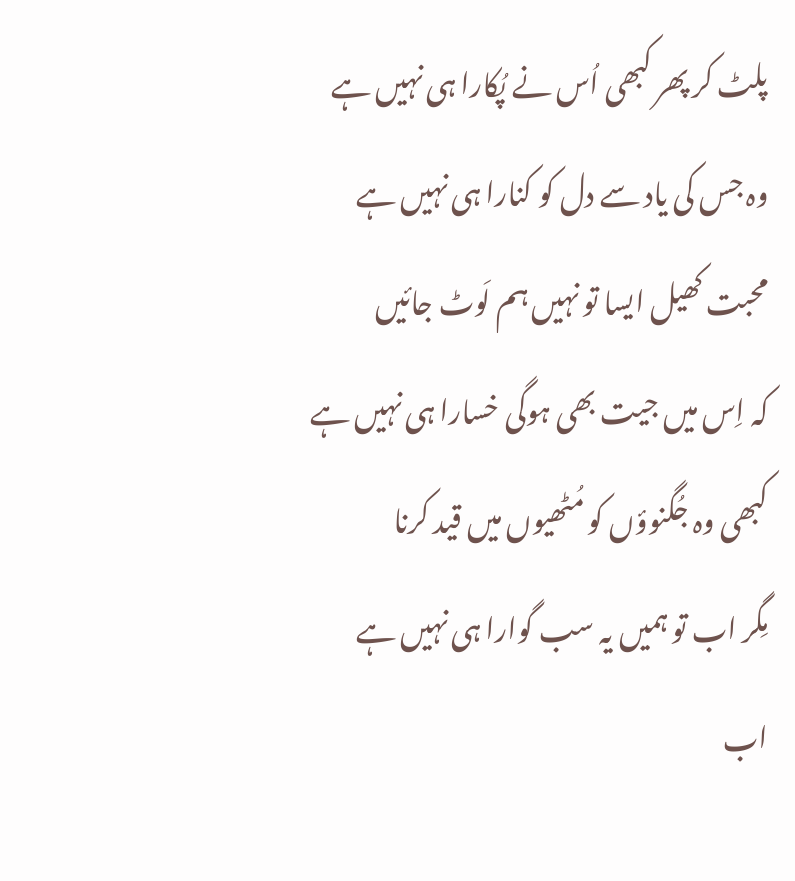پلٹ کر پھر کبھی اُس نے پُکارا ہی نہیں ہے
وہ جس کی یاد سے دل کو کنارا ہی نہیں ہے
محبت کھیل ایسا تو نہیں ہم لَوٹ جائیں
کہ اِس میں جیت بھی ہوگی خسارا ہی نہیں ہے
کبھی وہ جُگنوؤں کو مُٹھیوں میں قید کرنا
مِگر اب تو ہمیں یہ سب گوارا ہی نہیں ہے
اب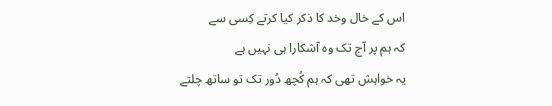اس کے خال وخد کا ذکر کیا کرتے کِسی سے
کہ ہم پر آج تک وہ آشکارا ہی نہیں ہے
یہ خواہش تھی کہ ہم کُچھ دُور تک تو ساتھ چلتے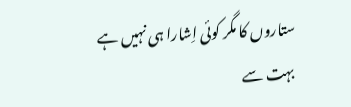ستاروں کا مگر کوئی اِشارا ہی نہیں ہے
بہت سے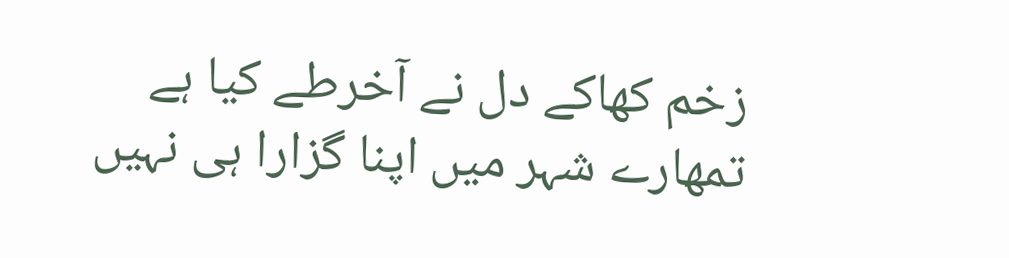زخم کھاکے دل نے آخرطے کیا ہے
تمھارے شہر میں اپنا گزارا ہی نہیں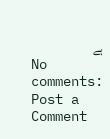ہے
No comments:
Post a Comment